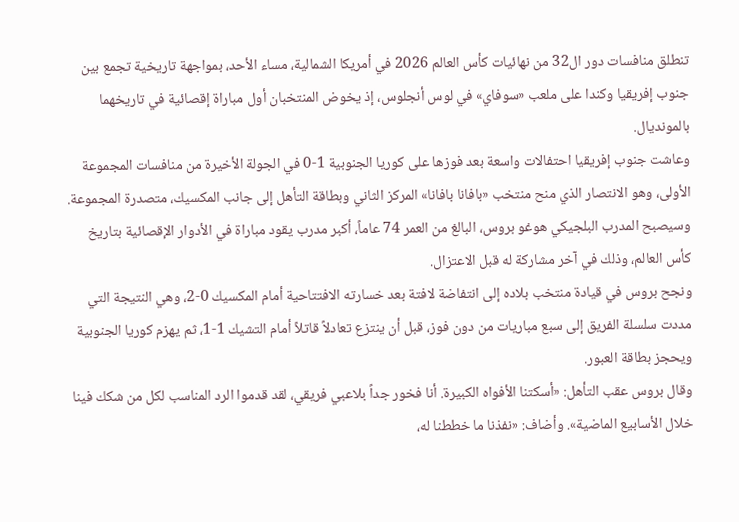تنطلق منافسات دور ال32 من نهائيات كأس العالم 2026 في أمريكا الشمالية، مساء الأحد، بمواجهة تاريخية تجمع بين جنوب إفريقيا وكندا على ملعب «سوفاي» في لوس أنجلوس، إذ يخوض المنتخبان أول مباراة إقصائية في تاريخهما بالمونديال.
وعاشت جنوب إفريقيا احتفالات واسعة بعد فوزها على كوريا الجنوبية 1-0 في الجولة الأخيرة من منافسات المجموعة الأولى، وهو الانتصار الذي منح منتخب «بافانا بافانا» المركز الثاني وبطاقة التأهل إلى جانب المكسيك، متصدرة المجموعة.
وسيصبح المدرب البلجيكي هوغو بروس، البالغ من العمر 74 عاماً، أكبر مدرب يقود مباراة في الأدوار الإقصائية بتاريخ كأس العالم، وذلك في آخر مشاركة له قبل الاعتزال.
ونجح بروس في قيادة منتخب بلاده إلى انتفاضة لافتة بعد خسارته الافتتاحية أمام المكسيك 0-2، وهي النتيجة التي مددت سلسلة الفريق إلى سبع مباريات من دون فوز، قبل أن ينتزع تعادلاً قاتلاً أمام التشيك 1-1، ثم يهزم كوريا الجنوبية ويحجز بطاقة العبور.
وقال بروس عقب التأهل: «أسكتنا الأفواه الكبيرة. أنا فخور جداً بلاعبي فريقي، لقد قدموا الرد المناسب لكل من شكك فينا خلال الأسابيع الماضية». وأضاف: «نفذنا ما خططنا له،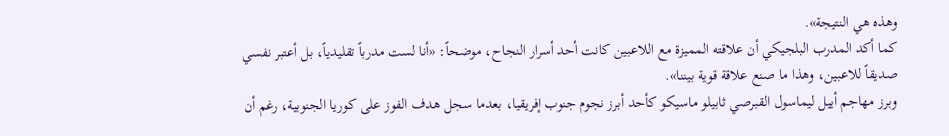وهذه هي النتيجة».
كما أكد المدرب البلجيكي أن علاقته المميزة مع اللاعبين كانت أحد أسرار النجاح، موضحاً: «أنا لست مدرباً تقليدياً، بل أعتبر نفسي صديقاً للاعبين، وهذا ما صنع علاقة قوية بيننا».
وبرز مهاجم أييل ليماسول القبرصي ثابيلو ماسيكو كأحد أبرز نجوم جنوب إفريقيا، بعدما سجل هدف الفوز على كوريا الجنوبية، رغم أن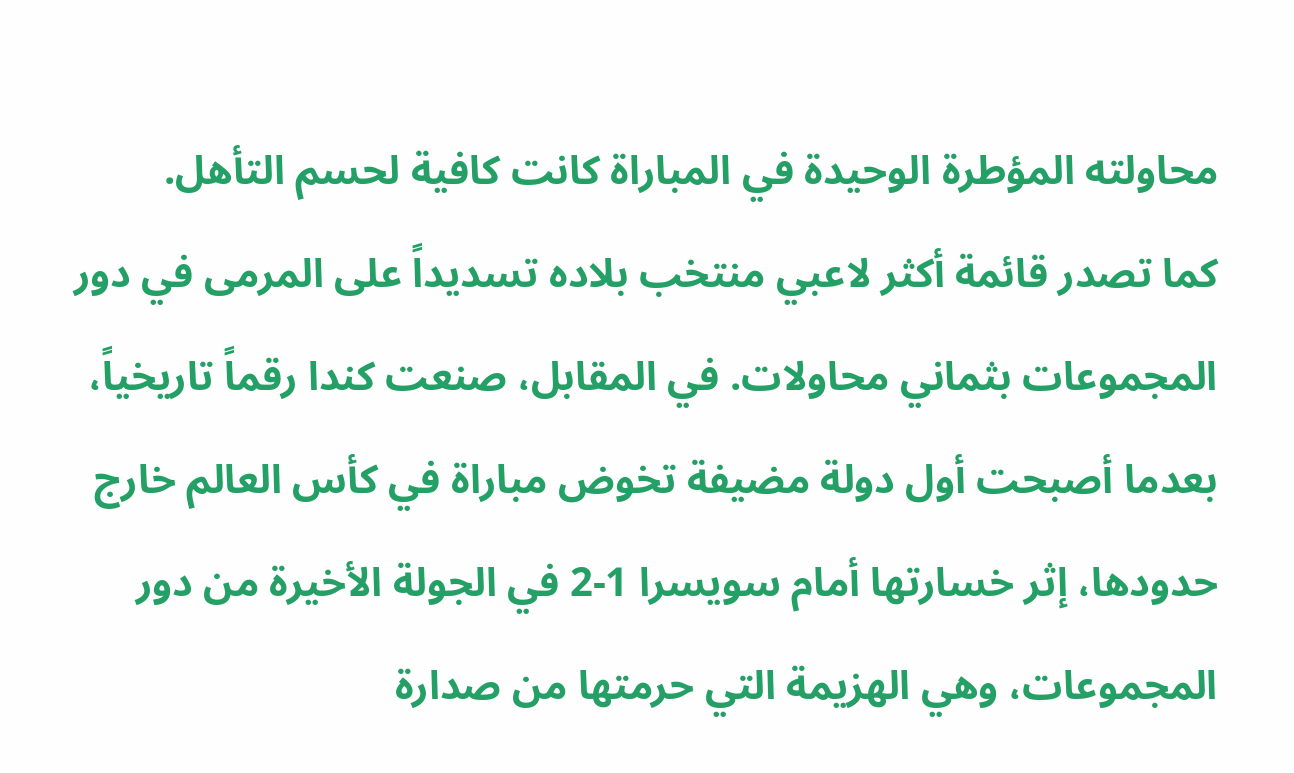محاولته المؤطرة الوحيدة في المباراة كانت كافية لحسم التأهل.
كما تصدر قائمة أكثر لاعبي منتخب بلاده تسديداً على المرمى في دور المجموعات بثماني محاولات. في المقابل، صنعت كندا رقماً تاريخياً، بعدما أصبحت أول دولة مضيفة تخوض مباراة في كأس العالم خارج حدودها، إثر خسارتها أمام سويسرا 1-2 في الجولة الأخيرة من دور المجموعات، وهي الهزيمة التي حرمتها من صدارة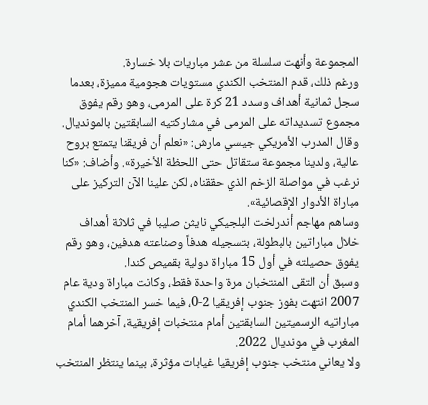المجموعة وأنهت سلسلة من عشر مباريات بلا خسارة.
ورغم ذلك، قدم المنتخب الكندي مستويات هجومية مميزة، بعدما سجل ثمانية أهداف وسدد 21 كرة على المرمى، وهو رقم يفوق مجموع تسديداته على المرمى في مشاركتيه السابقتين بالمونديال.
وقال المدرب الأمريكي جيسي مارش: «نعلم أن فريقنا يتمتع بروح عالية، ولدينا مجموعة ستقاتل حتى اللحظة الأخيرة». وأضاف: «كنا نرغب في مواصلة الزخم الذي حققناه، لكن علينا الآن التركيز على مباراة الأدوار الإقصائية».
وساهم مهاجم أندرلخت البلجيكي نايثن صليبا في ثلاثة أهداف خلال مباراتين بالبطولة، بتسجيله هدفاً وصناعته هدفين، وهو رقم يفوق حصيلته في أول 15 مباراة دولية بقميص كندا.
وسبق أن التقى المنتخبان مرة واحدة فقط، وكانت مباراة ودية عام 2007 انتهت بفوز جنوب إفريقيا 2-0، فيما خسر المنتخب الكندي مباراتيه الرسميتين السابقتين أمام منتخبات إفريقية، آخرهما أمام المغرب في مونديال 2022.
ولا يعاني منتخب جنوب إفريقيا غيابات مؤثرة، بينما ينتظر المنتخب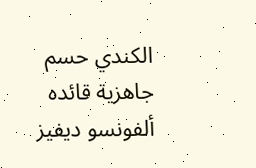الكندي حسم جاهزية قائده ألفونسو ديفيز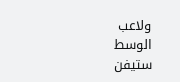ولاعب الوسط ستيفن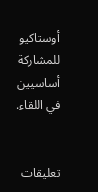أوستاكيو للمشاركة أساسيين في اللقاء.


تعليقات